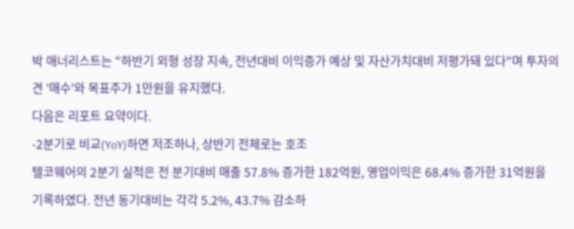박 애너리스트는 "하반기 외형 성장 지속, 전년대비 이익증가 예상 및 자산가치대비 저평가돼 있다"며 투자의견 '매수'와 목표주가 1만원을 유지했다.
다음은 리포트 요약이다.
-2분기로 비교(YoY)하면 저조하나, 상반기 전체로는 호조
텔코웨어의 2분기 실적은 전 분기대비 매출 57.8% 증가한 182억원, 영업이익은 68.4% 증가한 31억원을 기록하였다. 전년 동기대비는 각각 5.2%, 43.7% 감소하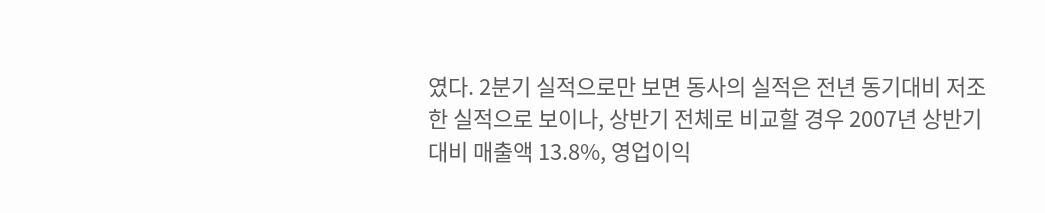였다. 2분기 실적으로만 보면 동사의 실적은 전년 동기대비 저조한 실적으로 보이나, 상반기 전체로 비교할 경우 2007년 상반기대비 매출액 13.8%, 영업이익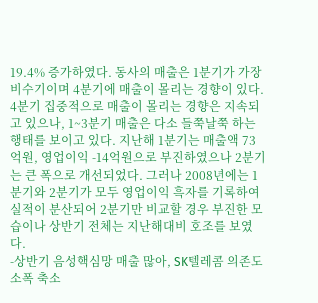19.4% 증가하였다. 동사의 매출은 1분기가 가장 비수기이며 4분기에 매출이 몰리는 경향이 있다. 4분기 집중적으로 매출이 몰리는 경향은 지속되고 있으나, 1~3분기 매출은 다소 들쭉날쭉 하는 행태를 보이고 있다. 지난해 1분기는 매출액 73억원, 영업이익 -14억원으로 부진하였으나 2분기는 큰 폭으로 개선되었다. 그러나 2008년에는 1분기와 2분기가 모두 영업이익 흑자를 기록하여 실적이 분산되어 2분기만 비교할 경우 부진한 모습이나 상반기 전체는 지난해대비 호조를 보였다.
-상반기 음성핵심망 매출 많아, SK텔레콤 의존도 소폭 축소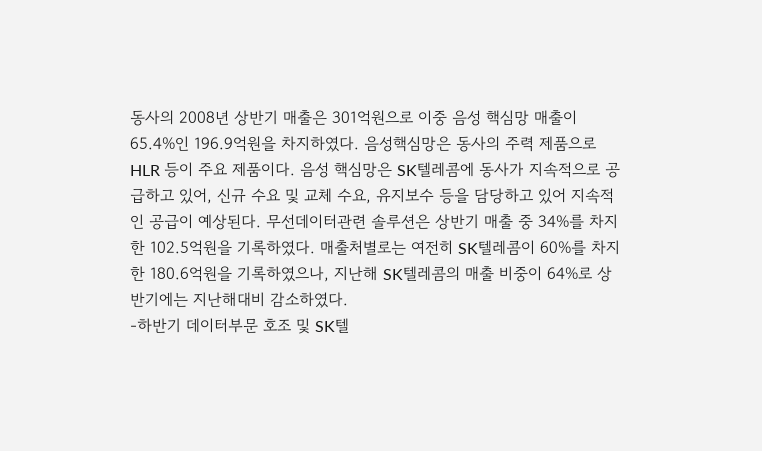동사의 2008년 상반기 매출은 301억원으로 이중 음성 핵심망 매출이 65.4%인 196.9억원을 차지하였다. 음성핵심망은 동사의 주력 제품으로 HLR 등이 주요 제품이다. 음성 핵심망은 SK텔레콤에 동사가 지속적으로 공급하고 있어, 신규 수요 및 교체 수요, 유지보수 등을 담당하고 있어 지속적인 공급이 예상된다. 무선데이터관련 솔루션은 상반기 매출 중 34%를 차지한 102.5억원을 기록하였다. 매출처별로는 여전히 SK텔레콤이 60%를 차지한 180.6억원을 기록하였으나, 지난해 SK텔레콤의 매출 비중이 64%로 상반기에는 지난해대비 감소하였다.
-하반기 데이터부문 호조 및 SK텔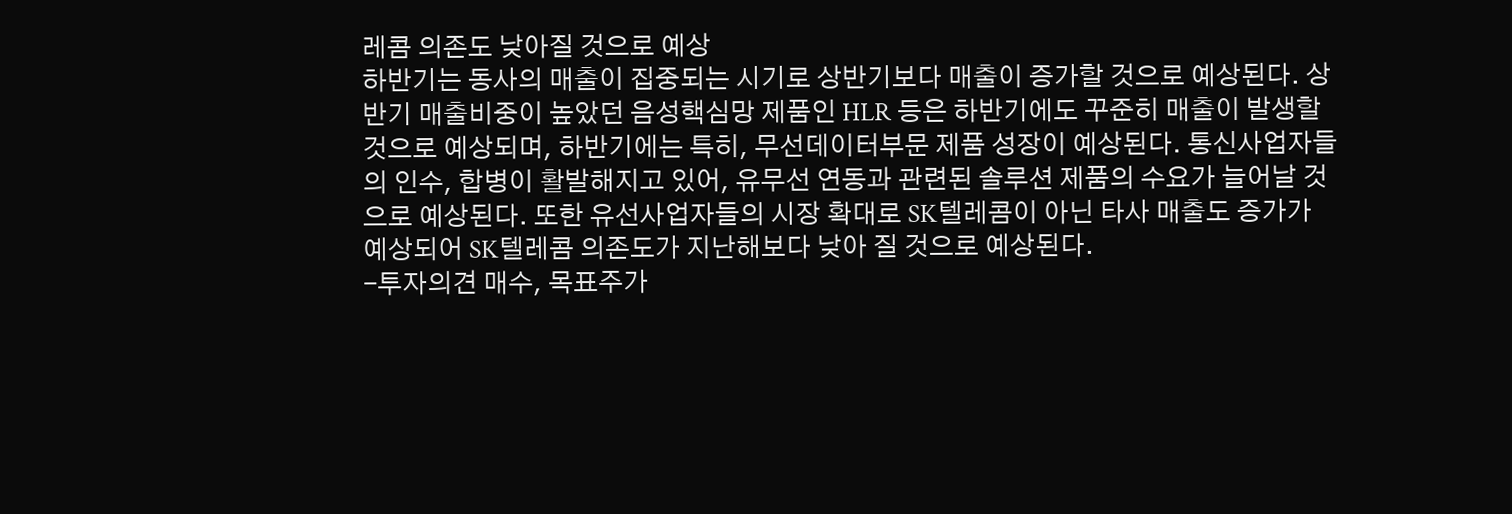레콤 의존도 낮아질 것으로 예상
하반기는 동사의 매출이 집중되는 시기로 상반기보다 매출이 증가할 것으로 예상된다. 상반기 매출비중이 높았던 음성핵심망 제품인 HLR 등은 하반기에도 꾸준히 매출이 발생할 것으로 예상되며, 하반기에는 특히, 무선데이터부문 제품 성장이 예상된다. 통신사업자들의 인수, 합병이 활발해지고 있어, 유무선 연동과 관련된 솔루션 제품의 수요가 늘어날 것으로 예상된다. 또한 유선사업자들의 시장 확대로 SK텔레콤이 아닌 타사 매출도 증가가 예상되어 SK텔레콤 의존도가 지난해보다 낮아 질 것으로 예상된다.
-투자의견 매수, 목표주가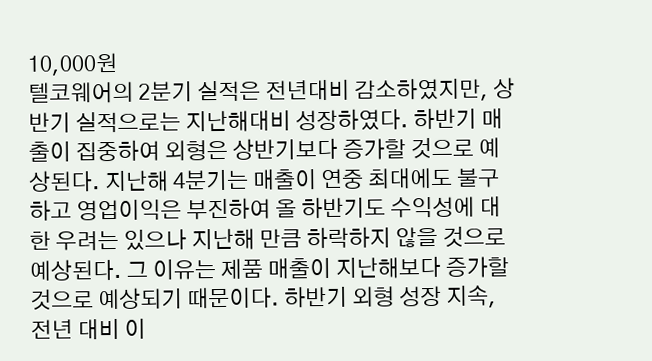10,000원
텔코웨어의 2분기 실적은 전년대비 감소하였지만, 상반기 실적으로는 지난해대비 성장하였다. 하반기 매출이 집중하여 외형은 상반기보다 증가할 것으로 예상된다. 지난해 4분기는 매출이 연중 최대에도 불구하고 영업이익은 부진하여 올 하반기도 수익성에 대한 우려는 있으나 지난해 만큼 하락하지 않을 것으로 예상된다. 그 이유는 제품 매출이 지난해보다 증가할 것으로 예상되기 때문이다. 하반기 외형 성장 지속, 전년 대비 이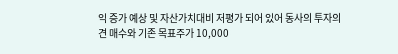익 증가 예상 및 자산가치대비 저평가 되어 있어 동사의 투자의견 매수와 기존 목표주가 10,000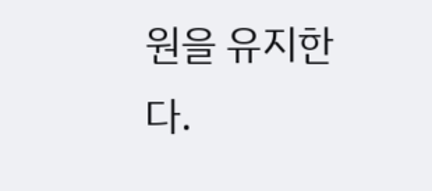원을 유지한다.